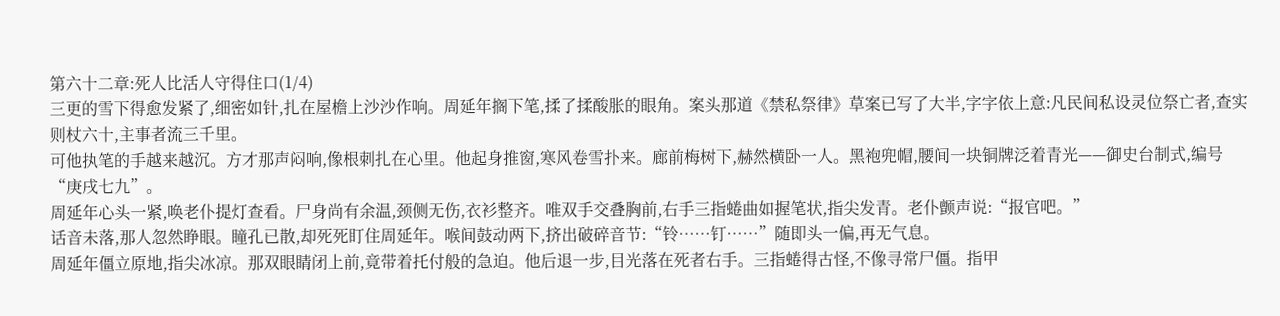第六十二章:死人比活人守得住口(1/4)
三更的雪下得愈发紧了,细密如针,扎在屋檐上沙沙作响。周延年搁下笔,揉了揉酸胀的眼角。案头那道《禁私祭律》草案已写了大半,字字依上意:凡民间私设灵位祭亡者,查实则杖六十,主事者流三千里。
可他执笔的手越来越沉。方才那声闷响,像根刺扎在心里。他起身推窗,寒风卷雪扑来。廊前梅树下,赫然横卧一人。黑袍兜帽,腰间一块铜牌泛着青光——御史台制式,编号“庚戌七九”。
周延年心头一紧,唤老仆提灯查看。尸身尚有余温,颈侧无伤,衣衫整齐。唯双手交叠胸前,右手三指蜷曲如握笔状,指尖发青。老仆颤声说:“报官吧。”
话音未落,那人忽然睁眼。瞳孔已散,却死死盯住周延年。喉间鼓动两下,挤出破碎音节:“铃……钉……”随即头一偏,再无气息。
周延年僵立原地,指尖冰凉。那双眼睛闭上前,竟带着托付般的急迫。他后退一步,目光落在死者右手。三指蜷得古怪,不像寻常尸僵。指甲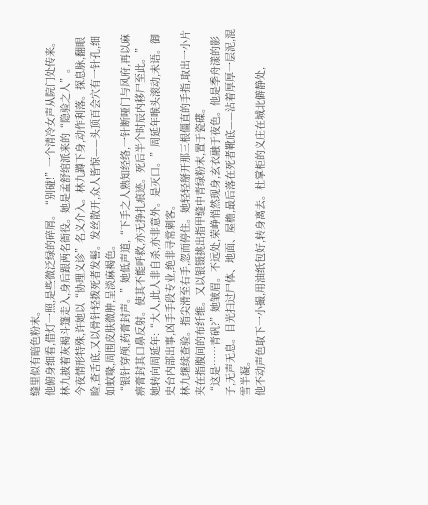缝里似有暗色粉末。
他俯身细看,借灯一照,是些微泛绿的碎屑。“别碰!”一个清冷女声从院门处传来。林九披着灰褐斗篷走入,身后跟两名衙役。她是孟舒绾派来的“隐验之人”。
今夜情形特殊,许她以“协理义诊”名义介入。林九蹲下身,动作利落。探息脉,翻眼睑,查舌底,又以骨针轻拨死者发髻。发丝散开,众人皆惊——头顶百会穴有一针孔,细如蚊喙,周围皮肤微肿,呈淡麻褐色。
“银针穿颅,药膏封声。”她低声道,“下手之人熟知经络,一针断哑门与风府,再以麻痹膏封其口鼻反射。使其不能呼救,亦无挣扎痕迹。死后半个时辰内移尸至此。”
她转向周延年:“大人,此人非自杀,亦非意外。是灭口。”周延年喉头滚动,未语。御史台内部出事,凶手手段专业,绝非寻常刺客。
林九继续查验。指尖滑至右手,忽而停住。她轻轻掰开那三根僵直的手指,取出一小片夹在指腹间的布纤维。又以银镊挑出指甲缝中青绿粉末,置于瓷碟。
“这是……青矾?”她皱眉。不远处,荣峥悄然现身,玄衣融于夜色。他是季舟漾的影子,无声无息。目光扫过尸体、地面、屋檐,最后落在死者靴底——沾着厚厚一层泥,混雪半凝。
他不动声色取下一小撮,用油纸包好,转身离去。杜掌柜的义庄在城北僻静处,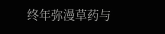终年弥漫草药与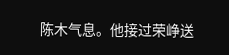陈木气息。他接过荣峥送